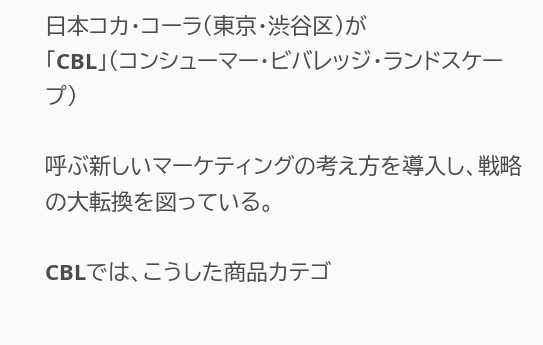日本コカ・コーラ(東京・渋谷区)が
「CBL」(コンシューマー・ビバレッジ・ランドスケープ)

呼ぶ新しいマーケティングの考え方を導入し、戦略の大転換を図っている。

CBLでは、こうした商品カテゴ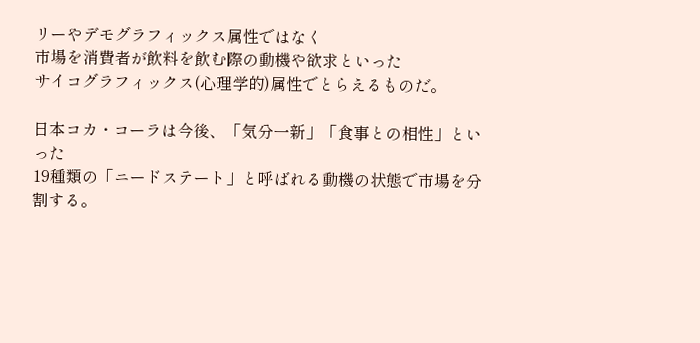リーやデモグラフィックス属性ではなく
市場を消費者が飲料を飲む際の動機や欲求といった
サイコグラフィックス(心理学的)属性でとらえるものだ。

日本コカ・コーラは今後、「気分一新」「食事との相性」といった
19種類の「ニードステート」と呼ばれる動機の状態で市場を分割する。